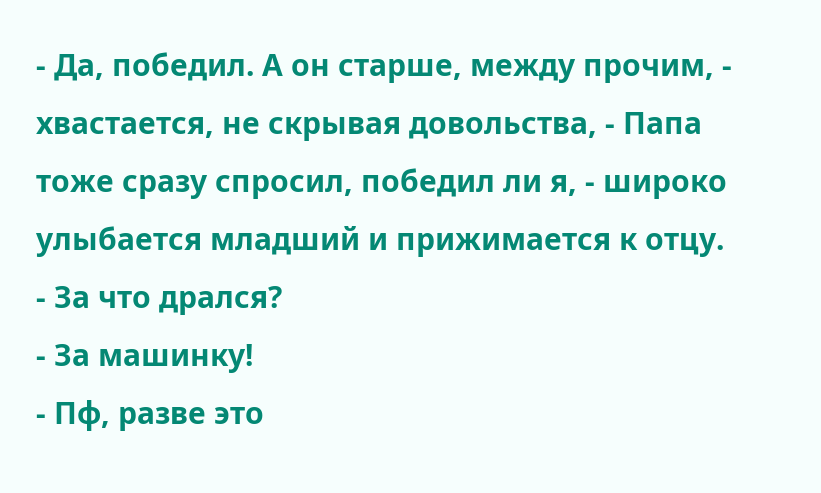- Да, победил. А он старше, между прочим, - хвастается, не скрывая довольства, - Папа тоже сразу спросил, победил ли я, - широко улыбается младший и прижимается к отцу.
- За что дрался?
- За машинку!
- Пф, разве это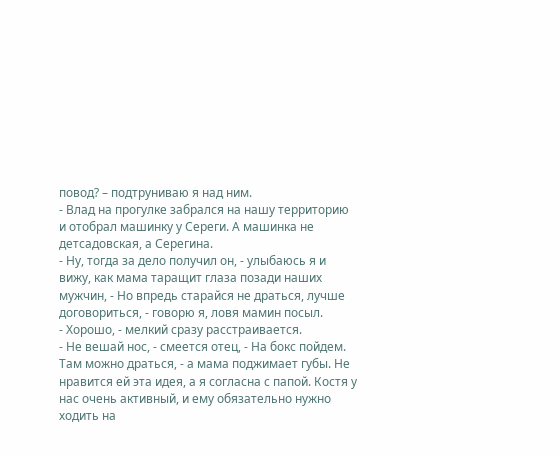повод? – подтруниваю я над ним.
- Влад на прогулке забрался на нашу территорию и отобрал машинку у Сереги. А машинка не детсадовская, а Серегина.
- Ну, тогда за дело получил он, - улыбаюсь я и вижу, как мама таращит глаза позади наших мужчин, - Но впредь старайся не драться, лучше договориться, - говорю я, ловя мамин посыл.
- Хорошо, - мелкий сразу расстраивается.
- Не вешай нос, - смеется отец, - На бокс пойдем. Там можно драться, - а мама поджимает губы. Не нравится ей эта идея, а я согласна с папой. Костя у нас очень активный, и ему обязательно нужно ходить на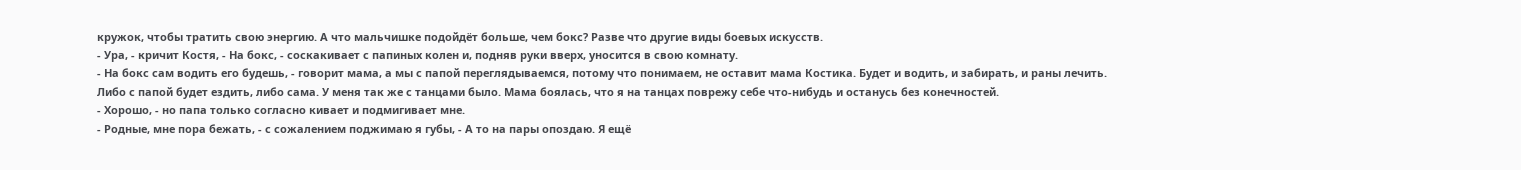кружок, чтобы тратить свою энергию. А что мальчишке подойдёт больше, чем бокс? Разве что другие виды боевых искусств.
- Ура, - кричит Костя, - На бокс, - соскакивает с папиных колен и, подняв руки вверх, уносится в свою комнату.
- На бокс сам водить его будешь, - говорит мама, а мы с папой переглядываемся, потому что понимаем, не оставит мама Костика. Будет и водить, и забирать, и раны лечить. Либо с папой будет ездить, либо сама. У меня так же с танцами было. Мама боялась, что я на танцах поврежу себе что-нибудь и останусь без конечностей.
- Хорошо, - но папа только согласно кивает и подмигивает мне.
- Родные, мне пора бежать, - с сожалением поджимаю я губы, - А то на пары опоздаю. Я ещё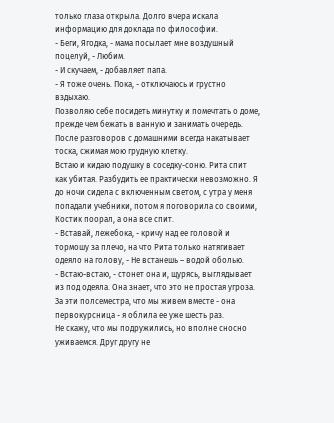только глаза открыла. Долго вчера искала информацию для доклада по философии.
- Беги, Ягодка, - мама посылает мне воздушный поцелуй, - Любим.
- И скучаем, - добавляет папа.
- Я тоже очень. Пока, - отключаюсь и грустно вздыхаю.
Позволяю себе посидеть минутку и помечтать о доме, прежде чем бежать в ванную и занимать очередь. После разговоров с домашними всегда накатывает тоска, сжимая мою грудную клетку.
Встаю и кидаю подушку в соседку-соню. Рита спит как убитая. Разбудить ее практически невозможно. Я до ночи сидела с включенным светом, с утра у меня попадали учебники, потом я поговорила со своими, Костик поорал, а она все спит.
- Вставай, лежебока, - кричу над ее головой и тормошу за плечо, на что Рита только натягивает одеяло на голову, - Не встанешь – водой оболью.
- Встаю-встаю, - стонет она и, щурясь, выглядывает из под одеяла. Она знает, что это не простая угроза. За эти полсеместра, что мы живем вместе - она первокурсница - я облила ее уже шесть раз.
Не скажу, что мы подружились, но вполне сносно уживаемся. Друг другу не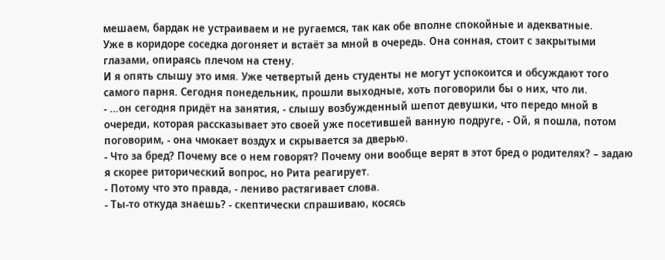мешаем, бардак не устраиваем и не ругаемся, так как обе вполне спокойные и адекватные.
Уже в коридоре соседка догоняет и встаёт за мной в очередь. Она сонная, стоит с закрытыми глазами, опираясь плечом на стену.
И я опять слышу это имя. Уже четвертый день студенты не могут успокоится и обсуждают того самого парня. Сегодня понедельник, прошли выходные, хоть поговорили бы о них, что ли.
- …он сегодня придёт на занятия, - слышу возбужденный шепот девушки, что передо мной в очереди, которая рассказывает это своей уже посетившей ванную подруге, - Ой, я пошла, потом поговорим, - она чмокает воздух и скрывается за дверью.
- Что за бред? Почему все о нем говорят? Почему они вообще верят в этот бред о родителях? – задаю я скорее риторический вопрос, но Рита реагирует.
- Потому что это правда, - лениво растягивает слова.
- Ты-то откуда знаешь? - скептически спрашиваю, косясь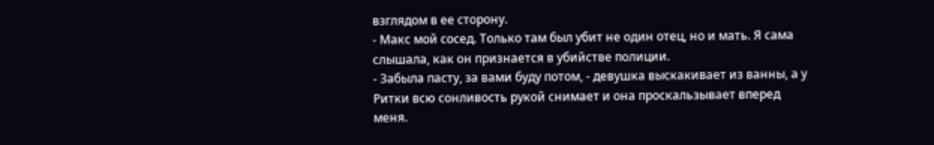взглядом в ее сторону.
- Макс мой сосед. Только там был убит не один отец, но и мать. Я сама слышала, как он признается в убийстве полиции.
- Забыла пасту, за вами буду потом, - девушка выскакивает из ванны, а у Ритки всю сонливость рукой снимает и она проскальзывает вперед меня.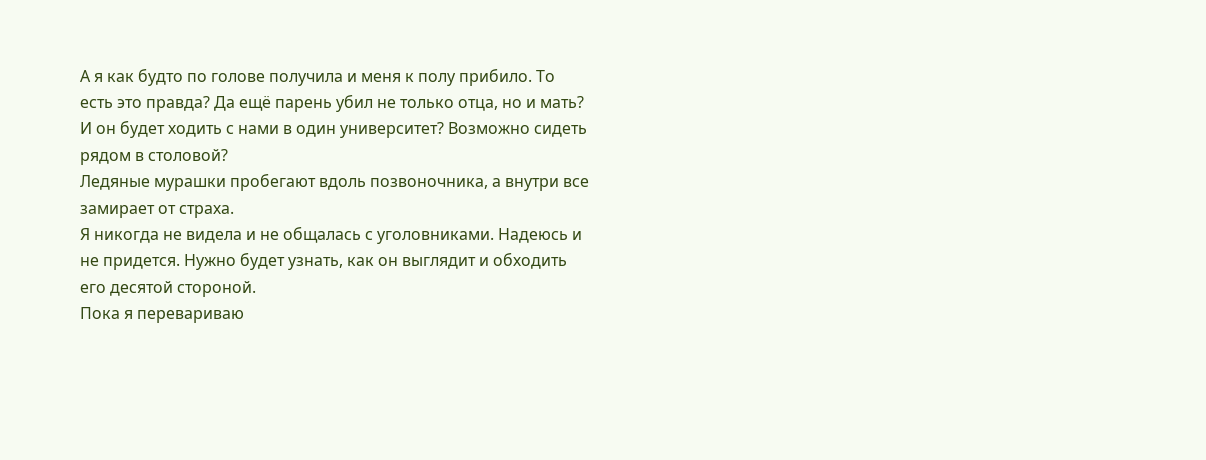А я как будто по голове получила и меня к полу прибило. То есть это правда? Да ещё парень убил не только отца, но и мать? И он будет ходить с нами в один университет? Возможно сидеть рядом в столовой?
Ледяные мурашки пробегают вдоль позвоночника, а внутри все замирает от страха.
Я никогда не видела и не общалась с уголовниками. Надеюсь и не придется. Нужно будет узнать, как он выглядит и обходить его десятой стороной.
Пока я перевариваю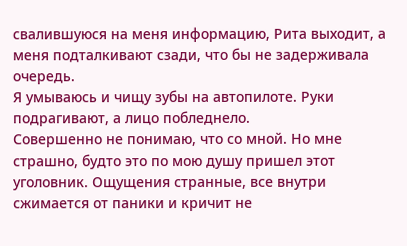свалившуюся на меня информацию, Рита выходит, а меня подталкивают сзади, что бы не задерживала очередь.
Я умываюсь и чищу зубы на автопилоте. Руки подрагивают, а лицо побледнело.
Совершенно не понимаю, что со мной. Но мне страшно, будто это по мою душу пришел этот уголовник. Ощущения странные, все внутри сжимается от паники и кричит не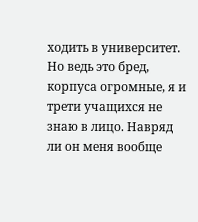ходить в университет. Но ведь это бред, корпуса огромные, я и трети учащихся не знаю в лицо. Навряд ли он меня вообще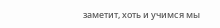заметит, хоть и учимся мы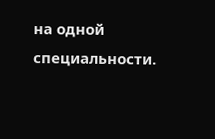на одной специальности.